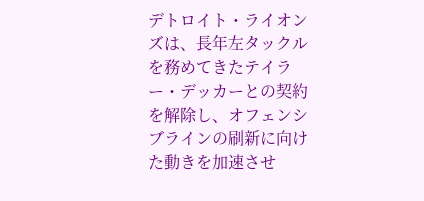デトロイト・ライオンズは、長年左タックルを務めてきたテイラー・デッカーとの契約を解除し、オフェンシブラインの刷新に向けた動きを加速させ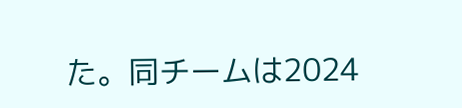た。同チームは2024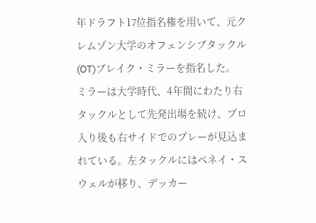年ドラフト17位指名権を用いて、元クレムゾン大学のオフェンシブタックル(OT)ブレイク・ミラーを指名した。
ミラーは大学時代、4年間にわたり右タックルとして先発出場を続け、プロ入り後も右サイドでのプレーが見込まれている。左タックルにはペネイ・スウェルが移り、デッカー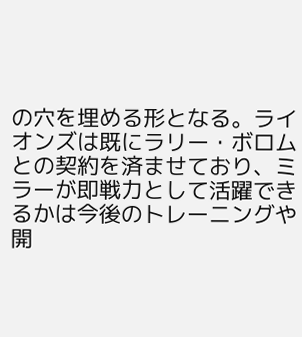の穴を埋める形となる。ライオンズは既にラリー・ボロムとの契約を済ませており、ミラーが即戦力として活躍できるかは今後のトレーニングや開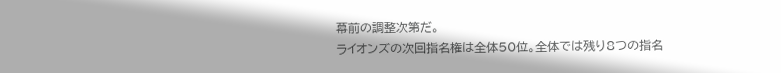幕前の調整次第だ。
ライオンズの次回指名権は全体50位。全体では残り8つの指名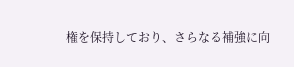権を保持しており、さらなる補強に向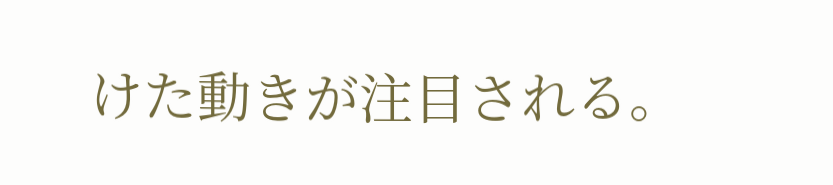けた動きが注目される。